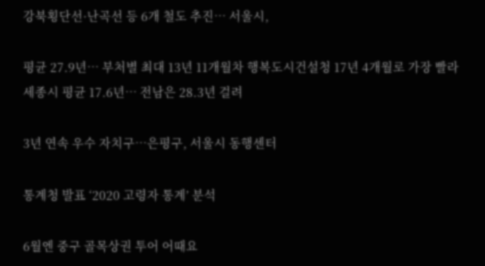강북횡단선·난곡선 등 6개 철도 추진… 서울시,

평균 27.9년… 부처별 최대 13년 11개월차 행복도시건설청 17년 4개월로 가장 빨라 세종시 평균 17.6년… 전남은 28.3년 걸려

3년 연속 우수 자치구…은평구, 서울시 동행센터

통계청 발표 ‘2020 고령자 통계’ 분석

6월엔 중구 골목상권 투어 어때요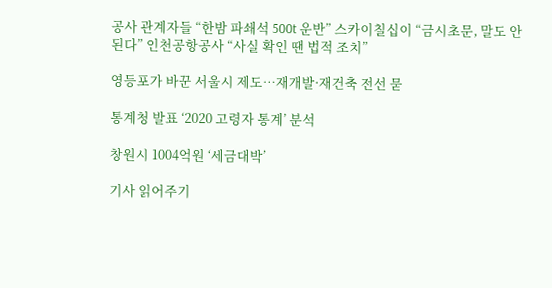공사 관계자들 “한밤 파쇄석 500t 운반” 스카이칠십이 “금시초문, 말도 안 된다” 인천공항공사 “사실 확인 땐 법적 조치”

영등포가 바꾼 서울시 제도…재개발·재건축 전선 묻

통계청 발표 ‘2020 고령자 통계’ 분석

창원시 1004억원 ‘세금대박’

기사 읽어주기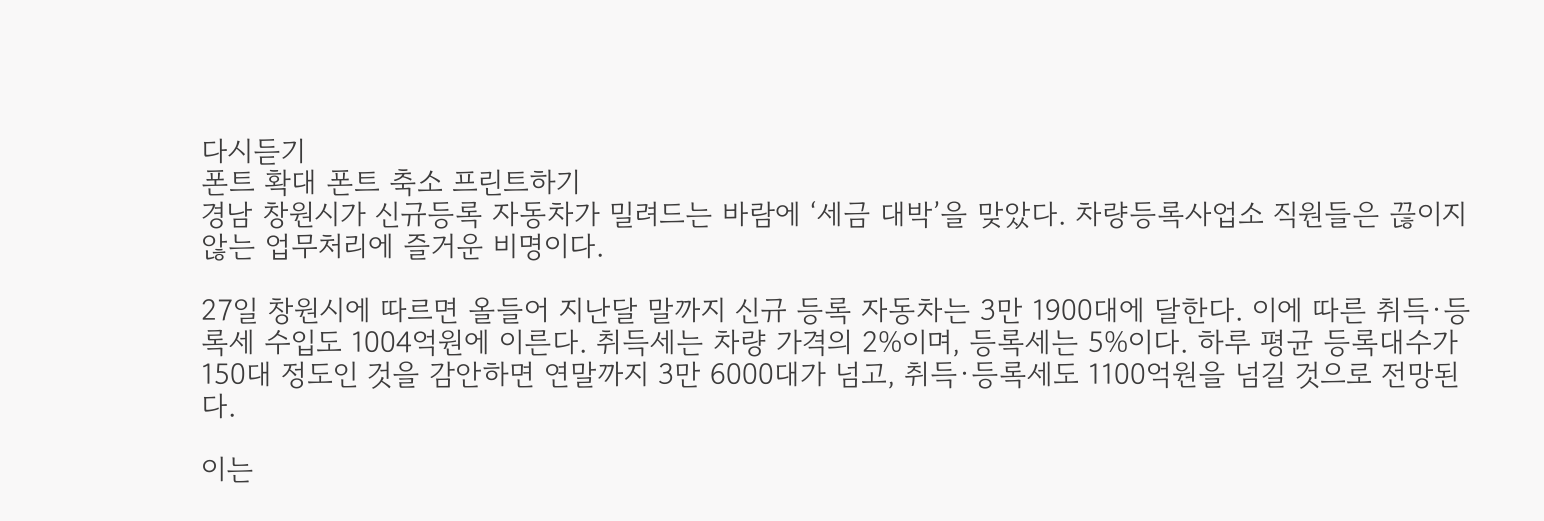다시듣기
폰트 확대 폰트 축소 프린트하기
경남 창원시가 신규등록 자동차가 밀려드는 바람에 ‘세금 대박’을 맞았다. 차량등록사업소 직원들은 끊이지 않는 업무처리에 즐거운 비명이다.

27일 창원시에 따르면 올들어 지난달 말까지 신규 등록 자동차는 3만 1900대에 달한다. 이에 따른 취득·등록세 수입도 1004억원에 이른다. 취득세는 차량 가격의 2%이며, 등록세는 5%이다. 하루 평균 등록대수가 150대 정도인 것을 감안하면 연말까지 3만 6000대가 넘고, 취득·등록세도 1100억원을 넘길 것으로 전망된다.

이는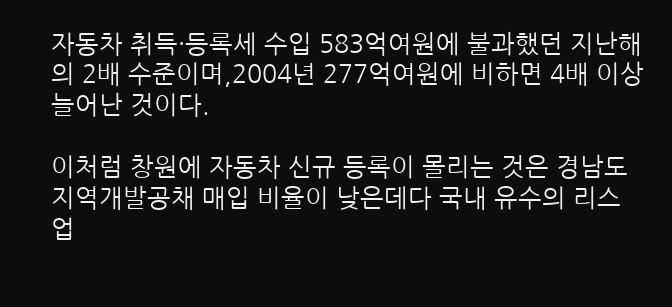자동차 취득·등록세 수입 583억여원에 불과했던 지난해의 2배 수준이며,2004년 277억여원에 비하면 4배 이상 늘어난 것이다.

이처럼 창원에 자동차 신규 등록이 몰리는 것은 경남도 지역개발공채 매입 비율이 낮은데다 국내 유수의 리스업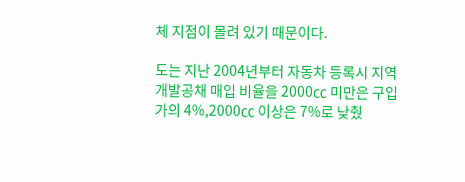체 지점이 몰려 있기 때문이다.

도는 지난 2004년부터 자동차 등록시 지역개발공채 매입 비율을 2000㏄ 미만은 구입가의 4%,2000㏄ 이상은 7%로 낮췄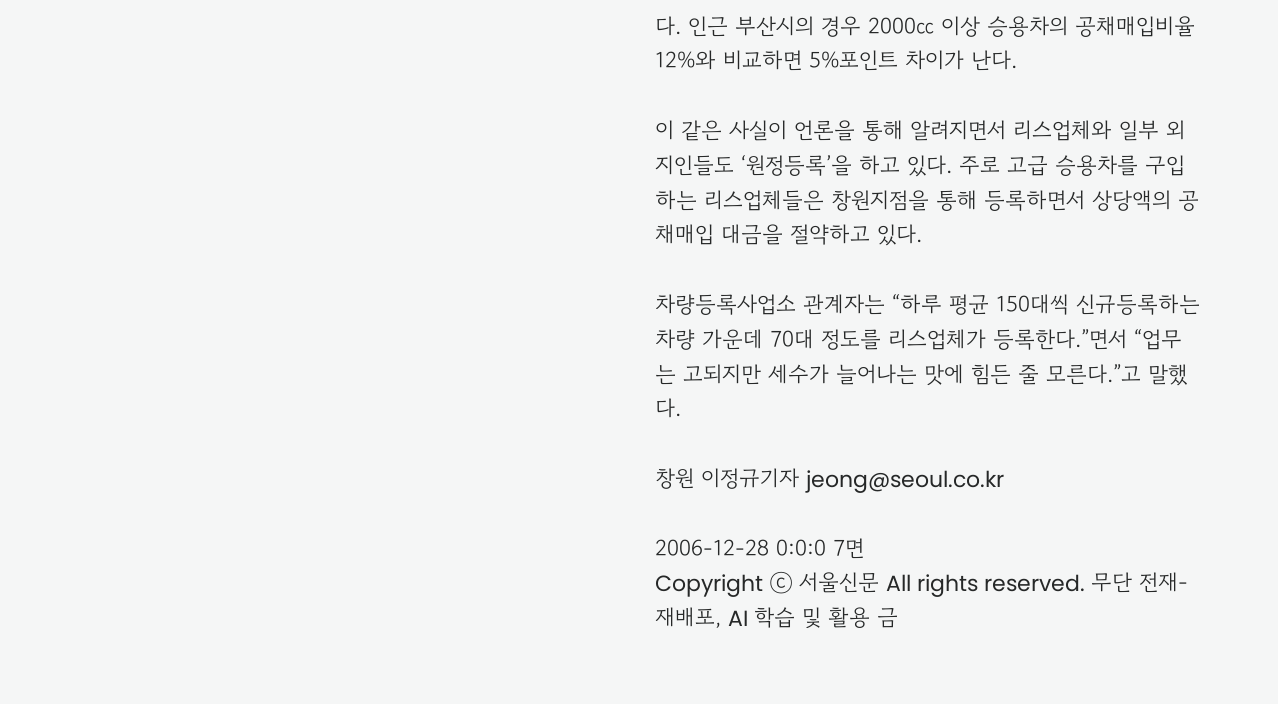다. 인근 부산시의 경우 2000㏄ 이상 승용차의 공채매입비율 12%와 비교하면 5%포인트 차이가 난다.

이 같은 사실이 언론을 통해 알려지면서 리스업체와 일부 외지인들도 ‘원정등록’을 하고 있다. 주로 고급 승용차를 구입하는 리스업체들은 창원지점을 통해 등록하면서 상당액의 공채매입 대금을 절약하고 있다.

차량등록사업소 관계자는 “하루 평균 150대씩 신규등록하는 차량 가운데 70대 정도를 리스업체가 등록한다.”면서 “업무는 고되지만 세수가 늘어나는 맛에 힘든 줄 모른다.”고 말했다.

창원 이정규기자 jeong@seoul.co.kr

2006-12-28 0:0:0 7면
Copyright ⓒ 서울신문 All rights reserved. 무단 전재-재배포, AI 학습 및 활용 금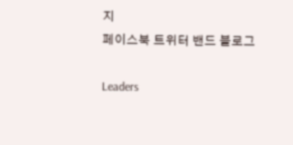지
페이스북 트위터 밴드 블로그

Leaders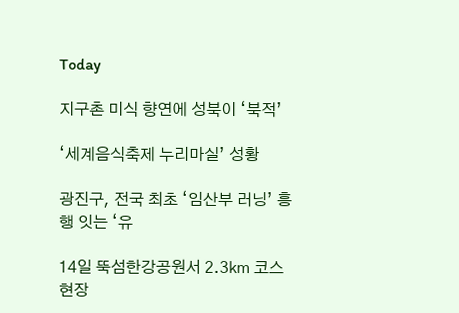Today

지구촌 미식 향연에 성북이 ‘북적’

‘세계음식축제 누리마실’ 성황

광진구, 전국 최초 ‘임산부 러닝’ 흥행 잇는 ‘유

14일 뚝섬한강공원서 2.3㎞ 코스 현장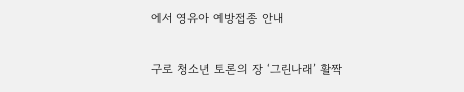에서 영유아 예방접종 안내

구로 청소년 토론의 장 ‘그린나래’ 활짝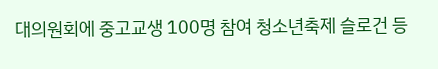대의원회에 중고교생 100명 참여 청소년축제 슬로건 등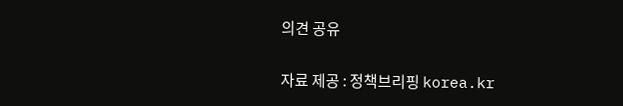의견 공유

자료 제공 : 정책브리핑 korea.kr